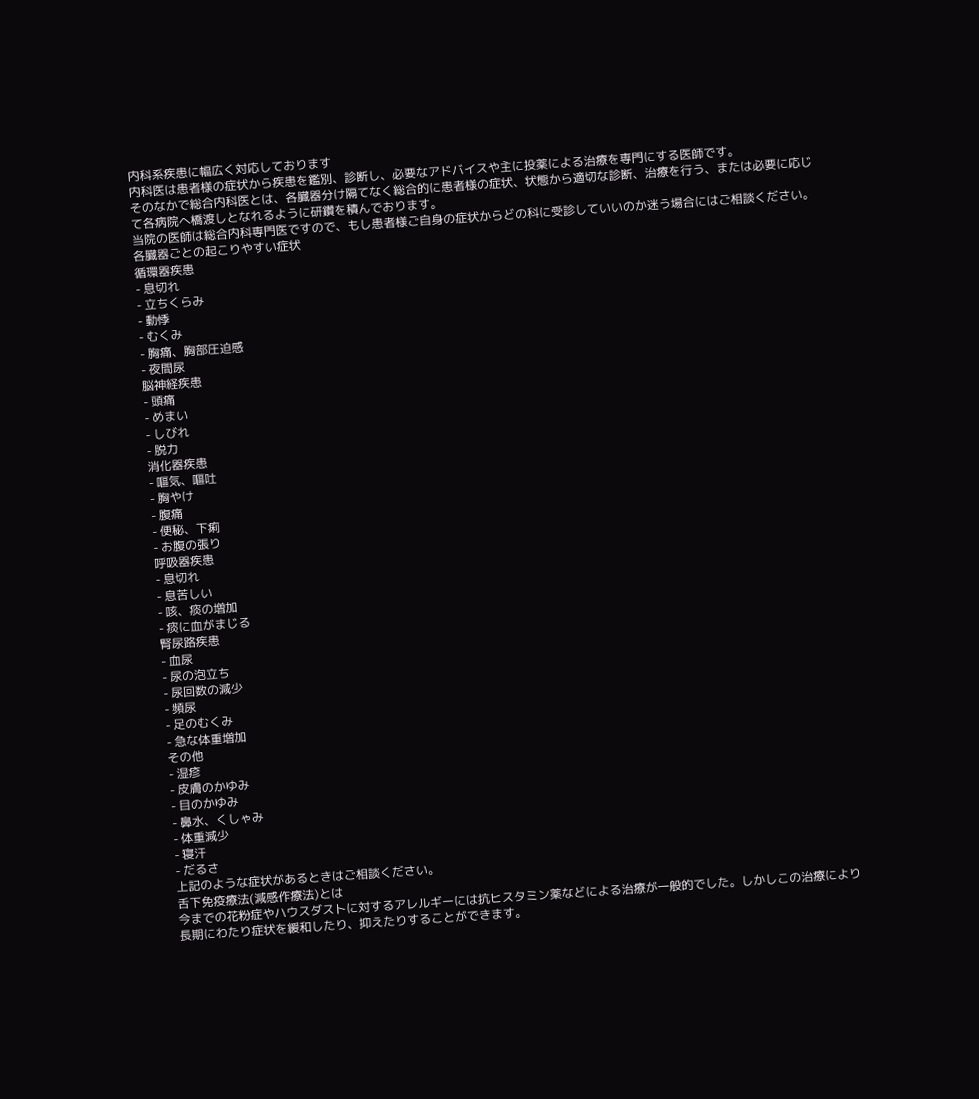内科系疾患に幅広く対応しております
内科医は患者様の症状から疾患を鑑別、診断し、必要なアドバイスや主に投薬による治療を専門にする医師です。
そのなかで総合内科医とは、各臓器分け隔てなく総合的に患者様の症状、状態から適切な診断、治療を行う、または必要に応じて各病院へ橋渡しとなれるように研鑽を積んでおります。
当院の医師は総合内科専門医ですので、もし患者様ご自身の症状からどの科に受診していいのか迷う場合にはご相談ください。
各臓器ごとの起こりやすい症状
循環器疾患
- 息切れ
- 立ちくらみ
- 動悸
- むくみ
- 胸痛、胸部圧迫感
- 夜間尿
脳神経疾患
- 頭痛
- めまい
- しびれ
- 脱力
消化器疾患
- 嘔気、嘔吐
- 胸やけ
- 腹痛
- 便秘、下痢
- お腹の張り
呼吸器疾患
- 息切れ
- 息苦しい
- 咳、痰の増加
- 痰に血がまじる
腎尿路疾患
- 血尿
- 尿の泡立ち
- 尿回数の減少
- 頻尿
- 足のむくみ
- 急な体重増加
その他
- 湿疹
- 皮膚のかゆみ
- 目のかゆみ
- 鼻水、くしゃみ
- 体重減少
- 寝汗
- だるさ
上記のような症状があるときはご相談ください。
舌下免疫療法(減感作療法)とは
今までの花粉症やハウスダストに対するアレルギーには抗ヒスタミン薬などによる治療が一般的でした。しかしこの治療により長期にわたり症状を緩和したり、抑えたりすることができます。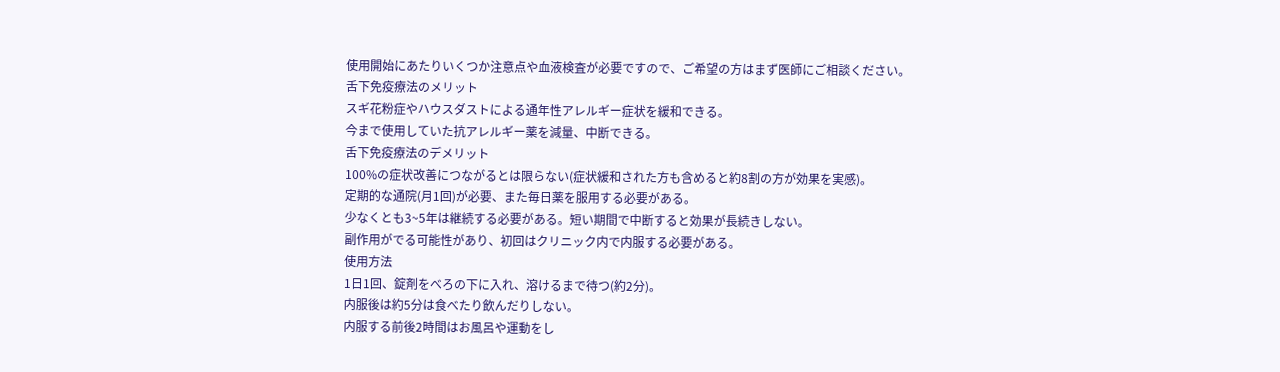使用開始にあたりいくつか注意点や血液検査が必要ですので、ご希望の方はまず医師にご相談ください。
舌下免疫療法のメリット
スギ花粉症やハウスダストによる通年性アレルギー症状を緩和できる。
今まで使用していた抗アレルギー薬を減量、中断できる。
舌下免疫療法のデメリット
100%の症状改善につながるとは限らない(症状緩和された方も含めると約8割の方が効果を実感)。
定期的な通院(月1回)が必要、また毎日薬を服用する必要がある。
少なくとも3~5年は継続する必要がある。短い期間で中断すると効果が長続きしない。
副作用がでる可能性があり、初回はクリニック内で内服する必要がある。
使用方法
1日1回、錠剤をべろの下に入れ、溶けるまで待つ(約2分)。
内服後は約5分は食べたり飲んだりしない。
内服する前後2時間はお風呂や運動をし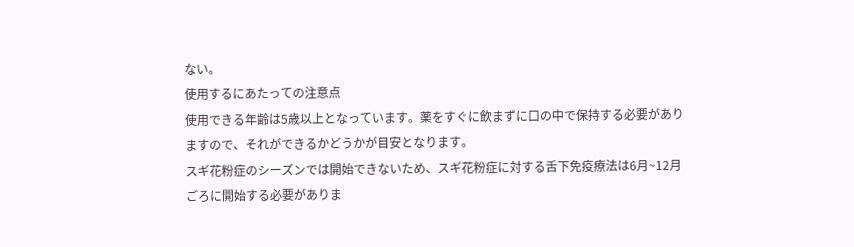ない。
使用するにあたっての注意点
使用できる年齢は5歳以上となっています。薬をすぐに飲まずに口の中で保持する必要がありますので、それができるかどうかが目安となります。
スギ花粉症のシーズンでは開始できないため、スギ花粉症に対する舌下免疫療法は6月~12月ごろに開始する必要がありま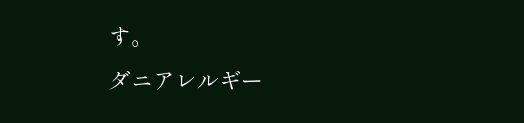す。
ダニアレルギー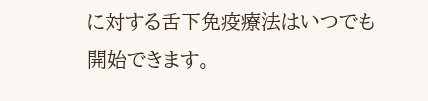に対する舌下免疫療法はいつでも開始できます。